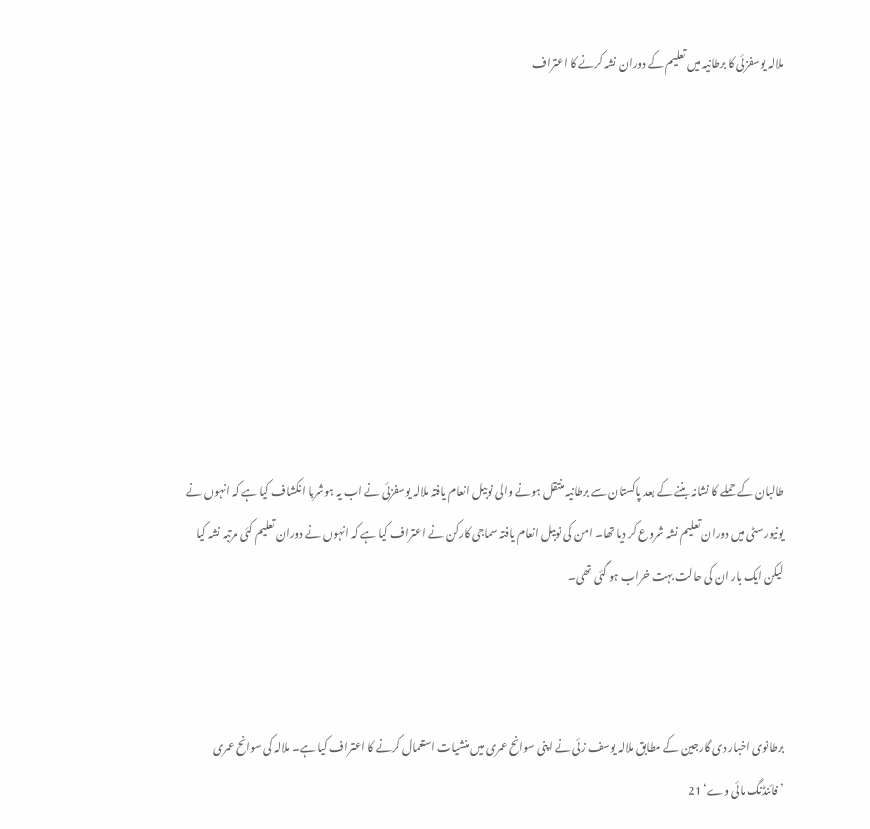ملالہ یوسفزئی کا برطانیہ میں تعلیم کے دوران نشہ کرنے کا اعتراف









طالبان کے حملے کا نشانہ بننے کے بعد پاکستان سے برطانیہ منتقل ہونے والی نوبیل انعام یافتہ ملالہ یوسفزئی نے اب یہ ہوشربا انکشاف کیا ہے کہ انہوں نے یونیورسٹی میں دوران تعلیم نشہ شروع کر دیا تھا۔ امن کی نوبیل انعام یافتہ سماجی کارکن نے اعتراف کیا ہے کہ انہوں نے دوران تعلیم کئی مرتبہ نشہ کیا لیکن ایک بار ان کی حالت بہت خراب ہو گئی تھی۔



برطانوی اخبار دی گارجین کے مطابق ملالہ یوسف زئی نے اپنی سوانح عمری میں منشیات استعمال کرنے کا اعتراف کیا ہے۔ ملالہ کی سوانح عمری ’فائنڈنگ مائی وے‘ 21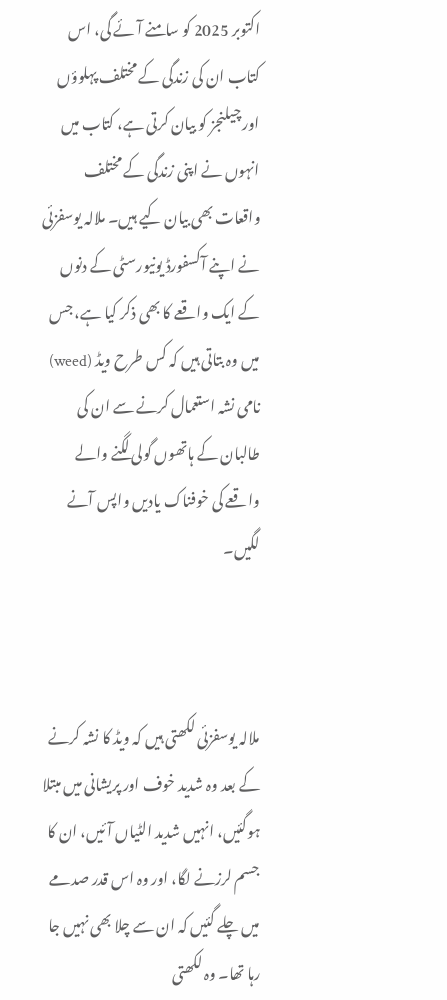اکتوبر 2025 کو سامنے آئے گی، اس کتاب ان کی زندگی کے مختلف پہلوؤں اور چیلنجز کو بیان کرتی ہے، کتاب میں انہوں نے اپنی زندگی کے مختلف واقعات بھی بیان کیے ہیں۔ ملالہ یوسفزئی نے اپنے آکسفورڈ یونیورسٹی کے دنوں کے ایک واقعے کا بھی ذکر کیا ہے، جس میں وہ بتاتی ہیں کہ کس طرح ویڈ (weed) نامی نشہ استعمال کرنے سے ان کی طالبان کے ہاتھوں گولی لگنے والے واقعے کی خوفناک یادیں واپس آنے لگیں۔



ملالہ یوسفزئی لکھتی ہیں کہ ویڈ کا نشہ کرنے کے بعد وہ شدید خوف اور پریشانی میں مبتلا ہوگئیں، انہیں شدید الٹیاں آئیں، ان کا جسم لرزنے لگا، اور وہ اس قدر صدمے میں چلے گئیں کہ ان سے چلا بھی نہیں جا رہا تھا۔ وہ لکھتی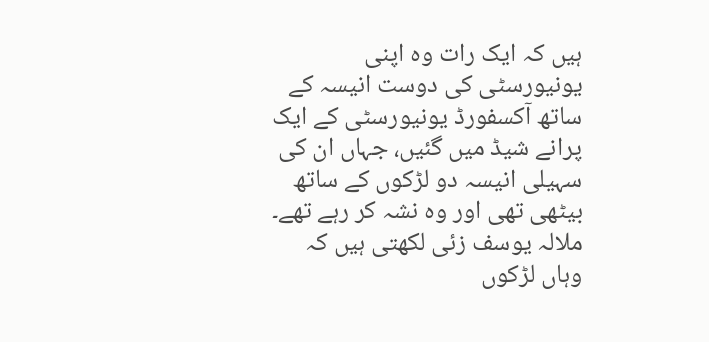ہیں کہ ایک رات وہ اپنی یونیورسٹی کی دوست انیسہ کے ساتھ آکسفورڈ یونیورسٹی کے ایک پرانے شیڈ میں گئیں، جہاں ان کی سہیلی انیسہ دو لڑکوں کے ساتھ بیٹھی تھی اور وہ نشہ کر رہے تھے۔ ملالہ یوسف زئی لکھتی ہیں کہ وہاں لڑکوں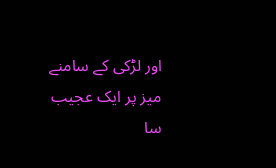اور لڑکی کے سامنے میز پر ایک عجیب سا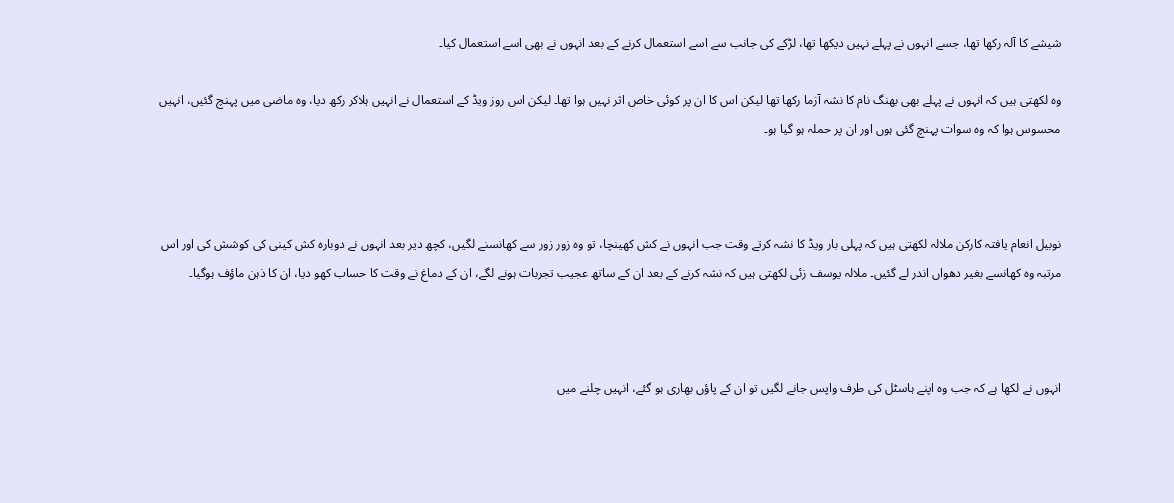شیشے کا آلہ رکھا تھا، جسے انہوں نے پہلے نہیں دیکھا تھا، لڑکے کی جانب سے اسے استعمال کرنے کے بعد انہوں نے بھی اسے استعمال کیا۔

وہ لکھتی ہیں کہ انہوں نے پہلے بھی بھنگ نام کا نشہ آزما رکھا تھا لیکن اس کا ان پر کوئی خاص اثر نہیں ہوا تھا۔ لیکن اس روز ویڈ کے استعمال نے انہیں ہلاکر رکھ دیا، وہ ماضی میں پہنچ گئیں، انہیں محسوس ہوا کہ وہ سوات پہنچ گئی ہوں اور ان پر حملہ ہو گیا ہو۔



نوبیل انعام یافتہ کارکن ملالہ لکھتی ہیں کہ پہلی بار ویڈ کا نشہ کرتے وقت جب انہوں نے کش کھینچا، تو وہ زور زور سے کھانسنے لگیں، کچھ دیر بعد انہوں نے دوبارہ کش کینی کی کوشش کی اور اس مرتبہ وہ کھانسے بغیر دھواں اندر لے گئیں۔ ملالہ یوسف زئی لکھتی ہیں کہ نشہ کرنے کے بعد ان کے ساتھ عجیب تجربات ہونے لگے، ان کے دماغ نے وقت کا حساب کھو دیا، ان کا ذہن ماؤف ہوگیا۔



انہوں نے لکھا ہے کہ جب وہ اپنے ہاسٹل کی طرف واپس جانے لگیں تو ان کے پاؤں بھاری ہو گئے، انہیں چلنے میں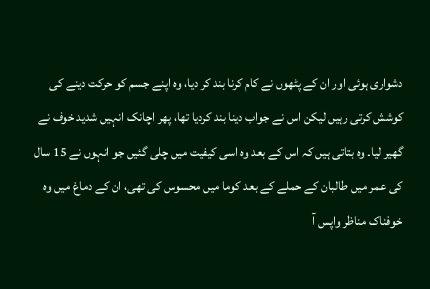دشواری ہوئی اور ان کے پٹھوں نے کام کرنا بند کر دیا، وہ اپنے جسم کو حرکت دینے کی کوشش کرتی رہیں لیکن اس نے جواب دینا بند کردیا تھا، پھر اچانک انہیں شدید خوف نے گھیر لیا۔ وہ بتاتی ہیں کہ اس کے بعد وہ اسی کیفیت میں چلی گئیں جو انہوں نے 15 سال کی عمر میں طالبان کے حملے کے بعد کوما میں محسوس کی تھی، ان کے دماغ میں وہ خوفناک مناظر واپس آ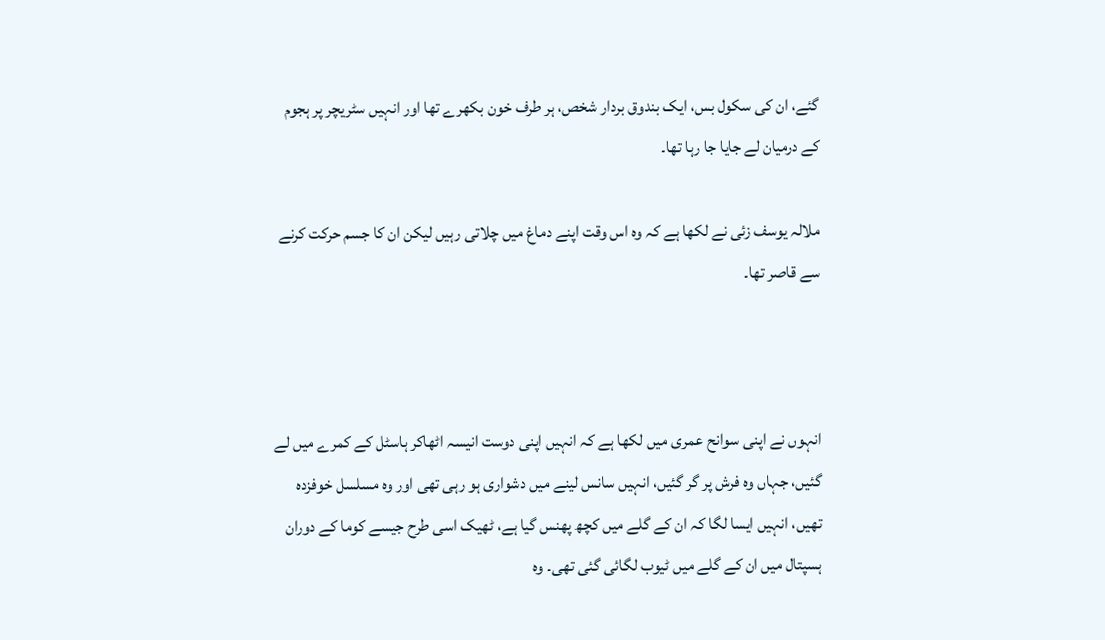گئے، ان کی سکول بس، ایک بندوق بردار شخص، ہر طرف خون بکھرے تھا اور انہیں سٹریچر پر ہجوم کے درمیان لے جایا جا رہا تھا۔

ملالہ یوسف زئی نے لکھا ہے کہ وہ اس وقت اپنے دماغ میں چلاتی رہیں لیکن ان کا جسم حرکت کرنے سے قاصر تھا۔



انہوں نے اپنی سوانح عمری میں لکھا ہے کہ انہیں اپنی دوست انیسہ اٹھاکر ہاسٹل کے کمرے میں لے گئیں، جہاں وہ فرش پر گر گئیں، انہیں سانس لینے میں دشواری ہو رہی تھی اور وہ مسلسل خوفزدہ تھیں، انہیں ایسا لگا کہ ان کے گلے میں کچھ پھنس گیا ہے، ٹھیک اسی طرح جیسے کوما کے دوران ہسپتال میں ان کے گلے میں ٹیوب لگائی گئی تھی۔ وہ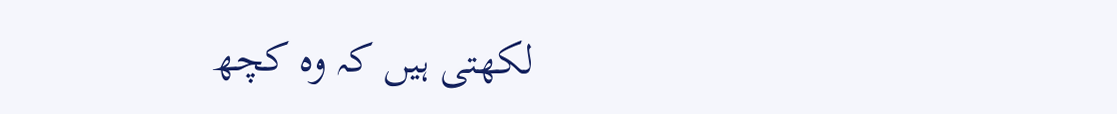لکھتی ہیں کہ وہ کچھ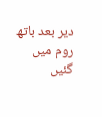دیر بعد باتھ روم میں گئیں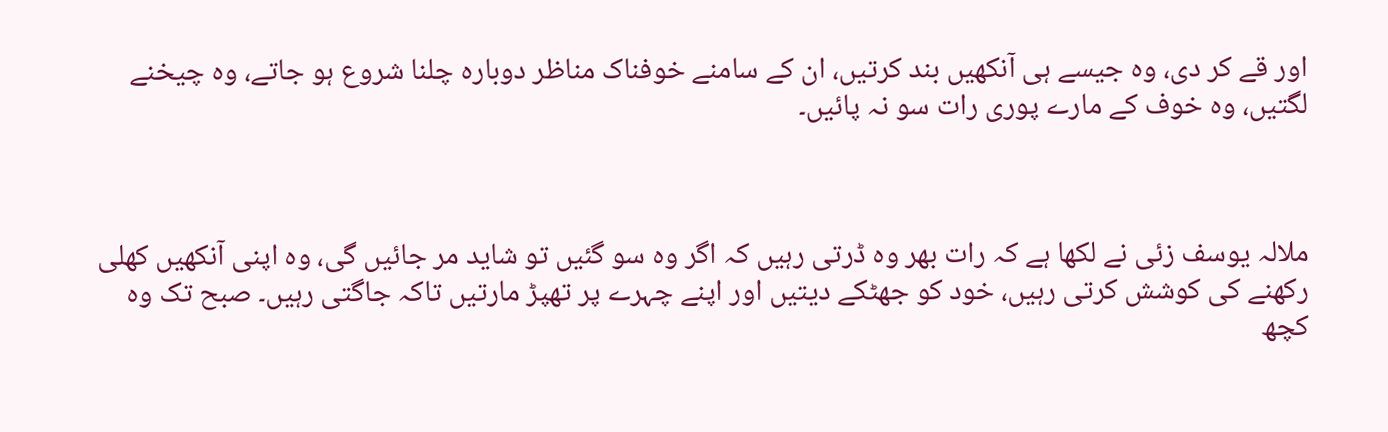اور قے کر دی، وہ جیسے ہی آنکھیں بند کرتیں، ان کے سامنے خوفناک مناظر دوبارہ چلنا شروع ہو جاتے، وہ چیخنے لگتیں، وہ خوف کے مارے پوری رات سو نہ پائیں۔



ملالہ یوسف زئی نے لکھا ہے کہ رات بھر وہ ڈرتی رہیں کہ اگر وہ سو گئیں تو شاید مر جائیں گی، وہ اپنی آنکھیں کھلی رکھنے کی کوشش کرتی رہیں، خود کو جھٹکے دیتیں اور اپنے چہرے پر تھپڑ مارتیں تاکہ جاگتی رہیں۔ صبح تک وہ کچھ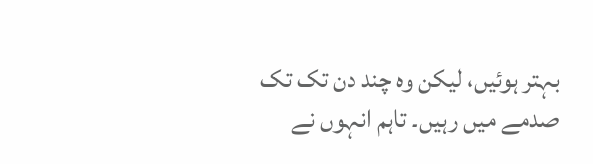بہتر ہوئیں، لیکن وہ چند دن تک تک صدمے میں رہیں۔ تاہم انہوں نے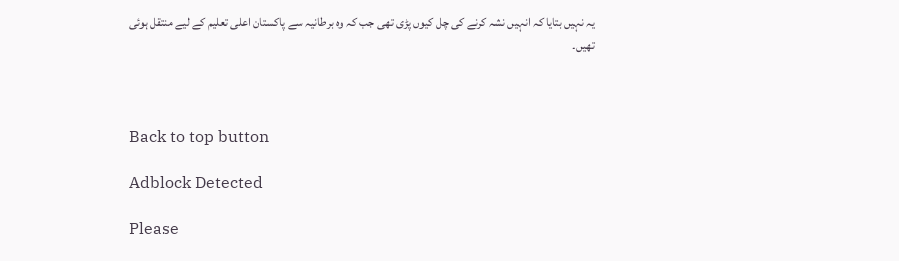یہ نہیں بتایا کہ انہیں نشہ کرنے کی چل کیوں پڑی تھی جب کہ وہ برطانیہ سے پاکستان اعلی تعلیم کے لیے منتقل ہوئی تھیں۔



Back to top button

Adblock Detected

Please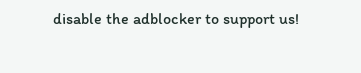disable the adblocker to support us!